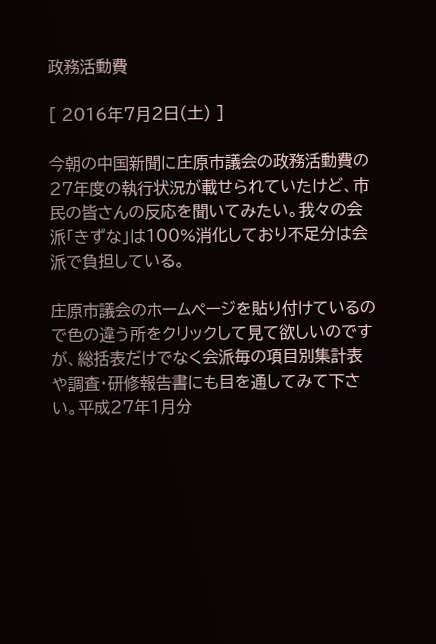政務活動費

[ 2016年7月2日(土) ]

今朝の中国新聞に庄原市議会の政務活動費の27年度の執行状況が載せられていたけど、市民の皆さんの反応を聞いてみたい。我々の会派「きずな」は100%消化しており不足分は会派で負担している。

庄原市議会のホームページを貼り付けているので色の違う所をクリックして見て欲しいのですが、総括表だけでなく会派毎の項目別集計表や調査・研修報告書にも目を通してみて下さい。平成27年1月分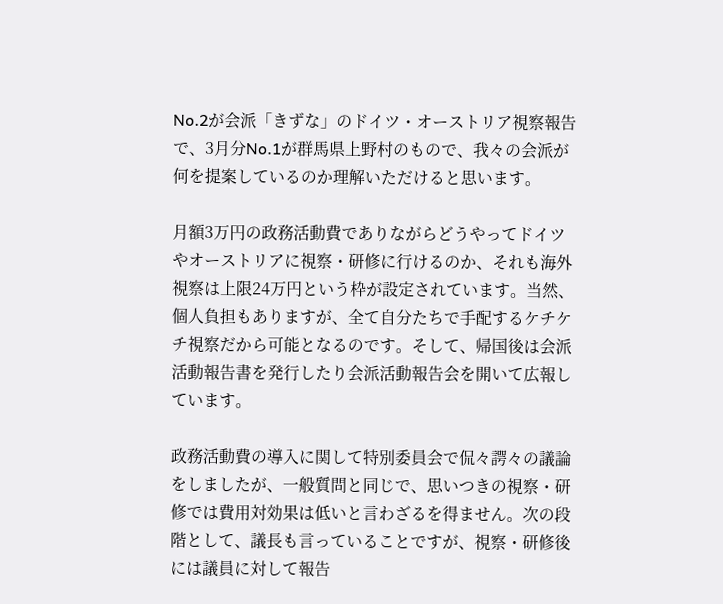No.2が会派「きずな」のドイツ・オーストリア視察報告で、3月分No.1が群馬県上野村のもので、我々の会派が何を提案しているのか理解いただけると思います。

月額3万円の政務活動費でありながらどうやってドイツやオーストリアに視察・研修に行けるのか、それも海外視察は上限24万円という枠が設定されています。当然、個人負担もありますが、全て自分たちで手配するケチケチ視察だから可能となるのです。そして、帰国後は会派活動報告書を発行したり会派活動報告会を開いて広報しています。

政務活動費の導入に関して特別委員会で侃々諤々の議論をしましたが、一般質問と同じで、思いつきの視察・研修では費用対効果は低いと言わざるを得ません。次の段階として、議長も言っていることですが、視察・研修後には議員に対して報告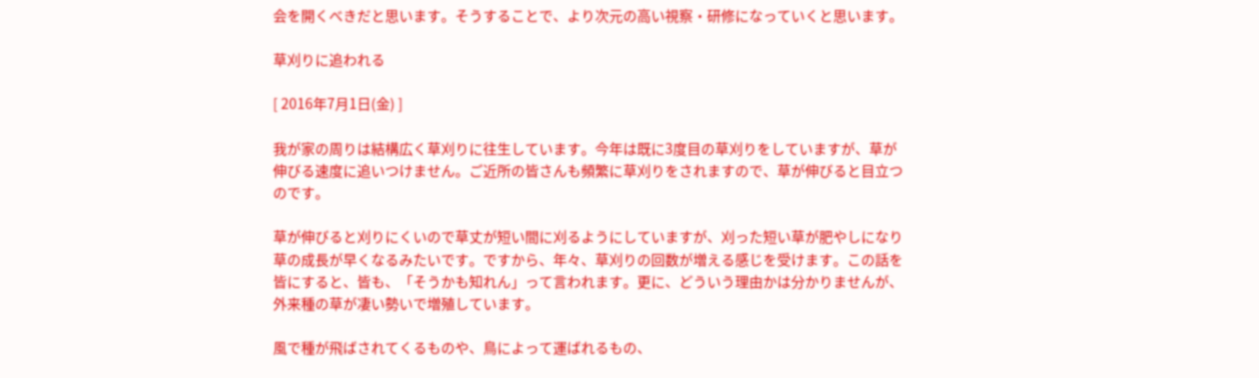会を開くべきだと思います。そうすることで、より次元の高い視察・研修になっていくと思います。

草刈りに追われる

[ 2016年7月1日(金) ]

我が家の周りは結構広く草刈りに往生しています。今年は既に3度目の草刈りをしていますが、草が伸びる速度に追いつけません。ご近所の皆さんも頻繁に草刈りをされますので、草が伸びると目立つのです。

草が伸びると刈りにくいので草丈が短い間に刈るようにしていますが、刈った短い草が肥やしになり草の成長が早くなるみたいです。ですから、年々、草刈りの回数が増える感じを受けます。この話を皆にすると、皆も、「そうかも知れん」って言われます。更に、どういう理由かは分かりませんが、外来種の草が凄い勢いで増殖しています。

風で種が飛ばされてくるものや、鳥によって運ばれるもの、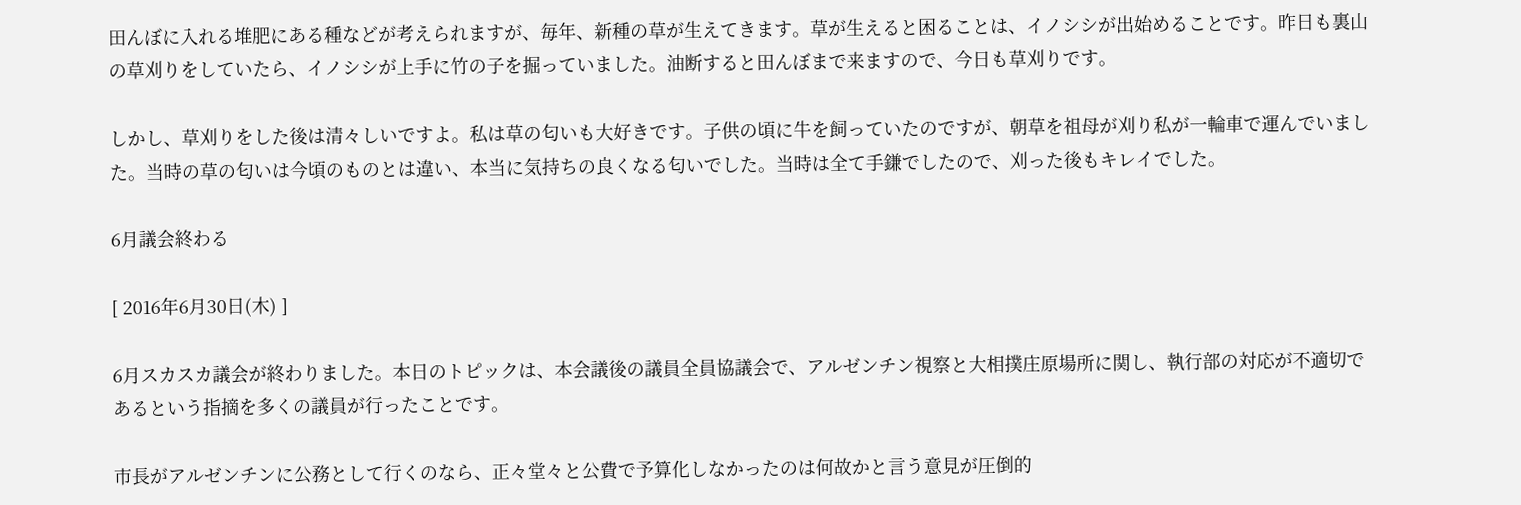田んぼに入れる堆肥にある種などが考えられますが、毎年、新種の草が生えてきます。草が生えると困ることは、イノシシが出始めることです。昨日も裏山の草刈りをしていたら、イノシシが上手に竹の子を掘っていました。油断すると田んぼまで来ますので、今日も草刈りです。

しかし、草刈りをした後は清々しいですよ。私は草の匂いも大好きです。子供の頃に牛を飼っていたのですが、朝草を祖母が刈り私が一輪車で運んでいました。当時の草の匂いは今頃のものとは違い、本当に気持ちの良くなる匂いでした。当時は全て手鎌でしたので、刈った後もキレイでした。

6月議会終わる

[ 2016年6月30日(木) ]

6月スカスカ議会が終わりました。本日のトピックは、本会議後の議員全員協議会で、アルゼンチン視察と大相撲庄原場所に関し、執行部の対応が不適切であるという指摘を多くの議員が行ったことです。

市長がアルゼンチンに公務として行くのなら、正々堂々と公費で予算化しなかったのは何故かと言う意見が圧倒的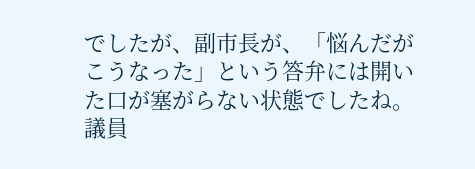でしたが、副市長が、「悩んだがこうなった」という答弁には開いた口が塞がらない状態でしたね。議員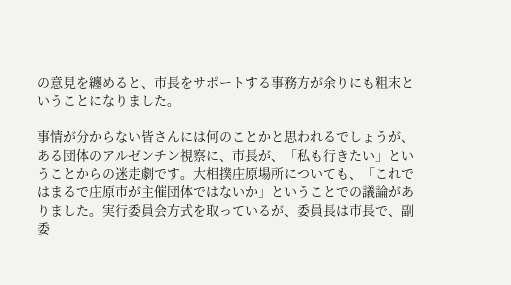の意見を纏めると、市長をサポートする事務方が余りにも粗末ということになりました。

事情が分からない皆さんには何のことかと思われるでしょうが、ある団体のアルゼンチン視察に、市長が、「私も行きたい」ということからの迷走劇です。大相撲庄原場所についても、「これではまるで庄原市が主催団体ではないか」ということでの議論がありました。実行委員会方式を取っているが、委員長は市長で、副委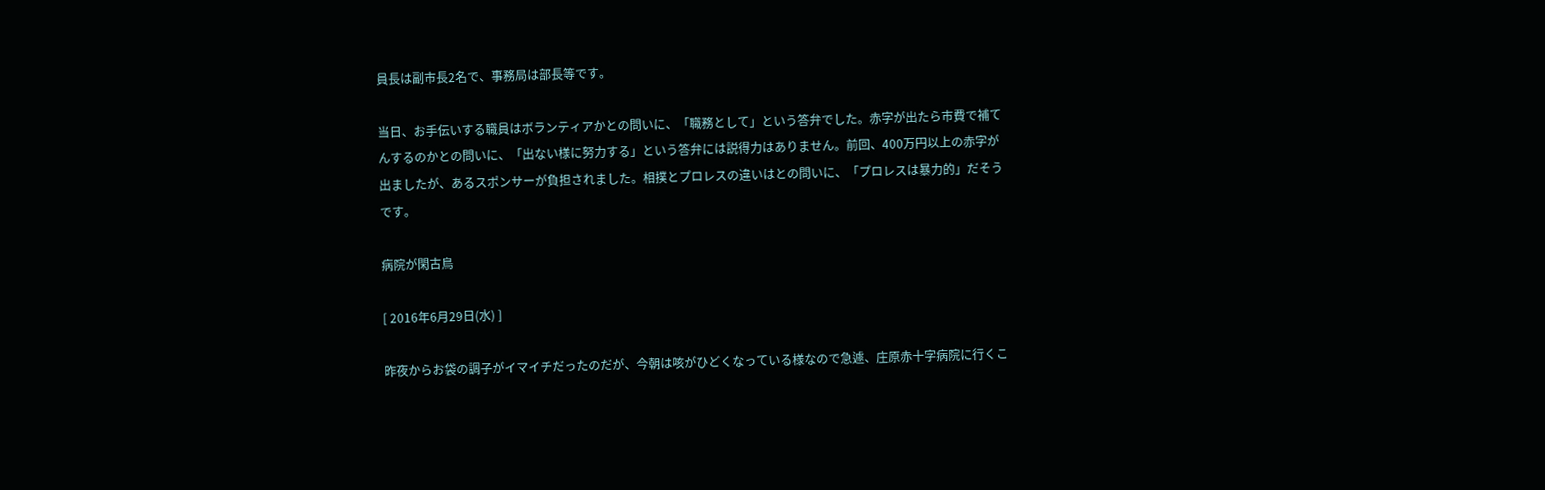員長は副市長2名で、事務局は部長等です。

当日、お手伝いする職員はボランティアかとの問いに、「職務として」という答弁でした。赤字が出たら市費で補てんするのかとの問いに、「出ない様に努力する」という答弁には説得力はありません。前回、400万円以上の赤字が出ましたが、あるスポンサーが負担されました。相撲とプロレスの違いはとの問いに、「プロレスは暴力的」だそうです。

病院が閑古鳥

[ 2016年6月29日(水) ]

昨夜からお袋の調子がイマイチだったのだが、今朝は咳がひどくなっている様なので急遽、庄原赤十字病院に行くこ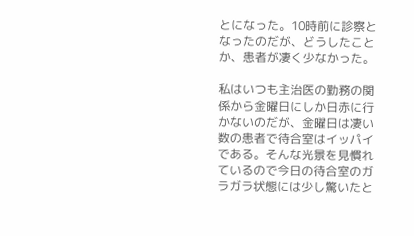とになった。10時前に診察となったのだが、どうしたことか、患者が凄く少なかった。

私はいつも主治医の勤務の関係から金曜日にしか日赤に行かないのだが、金曜日は凄い数の患者で待合室はイッパイである。そんな光景を見慣れているので今日の待合室のガラガラ状態には少し驚いたと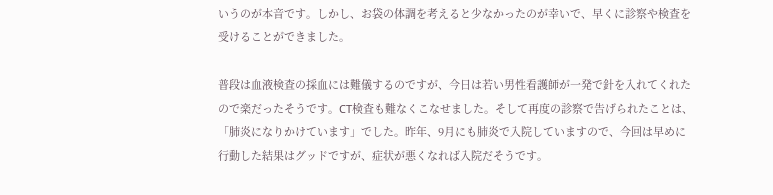いうのが本音です。しかし、お袋の体調を考えると少なかったのが幸いで、早くに診察や検査を受けることができました。

普段は血液検査の採血には難儀するのですが、今日は若い男性看護師が一発で針を入れてくれたので楽だったそうです。CT検査も難なくこなせました。そして再度の診察で告げられたことは、「肺炎になりかけています」でした。昨年、9月にも肺炎で入院していますので、今回は早めに行動した結果はグッドですが、症状が悪くなれば入院だそうです。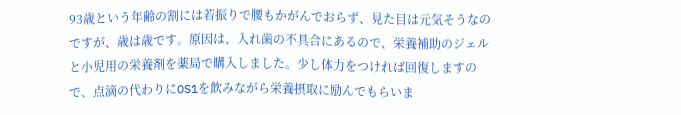93歳という年齢の割には若振りで腰もかがんでおらず、見た目は元気そうなのですが、歳は歳です。原因は、入れ歯の不具合にあるので、栄養補助のジェルと小児用の栄養剤を薬局で購入しました。少し体力をつければ回復しますので、点滴の代わりにOS1を飲みながら栄養摂取に励んでもらいま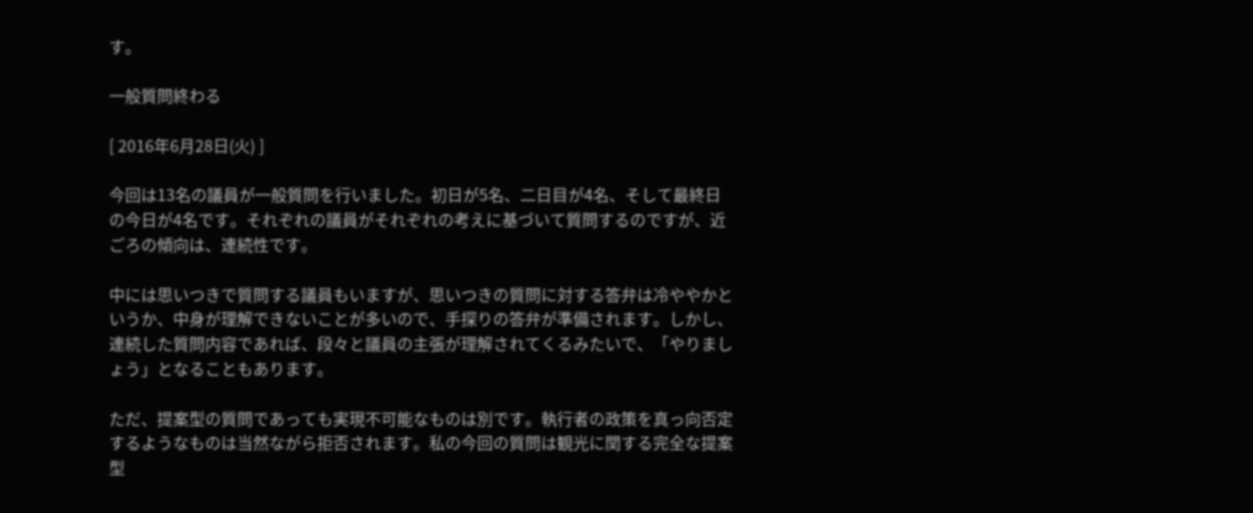す。

一般質問終わる

[ 2016年6月28日(火) ]

今回は13名の議員が一般質問を行いました。初日が5名、二日目が4名、そして最終日の今日が4名です。それぞれの議員がそれぞれの考えに基づいて質問するのですが、近ごろの傾向は、連続性です。

中には思いつきで質問する議員もいますが、思いつきの質問に対する答弁は冷ややかというか、中身が理解できないことが多いので、手探りの答弁が準備されます。しかし、連続した質問内容であれば、段々と議員の主張が理解されてくるみたいで、「やりましょう」となることもあります。

ただ、提案型の質問であっても実現不可能なものは別です。執行者の政策を真っ向否定するようなものは当然ながら拒否されます。私の今回の質問は観光に関する完全な提案型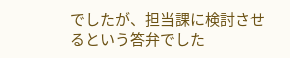でしたが、担当課に検討させるという答弁でした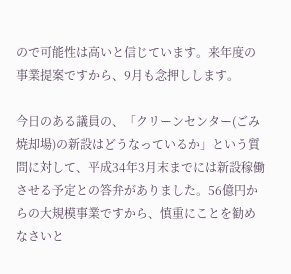ので可能性は高いと信じています。来年度の事業提案ですから、9月も念押しします。

今日のある議員の、「クリーンセンター(ごみ焼却場)の新設はどうなっているか」という質問に対して、平成34年3月末までには新設稼働させる予定との答弁がありました。56億円からの大規模事業ですから、慎重にことを勧めなさいと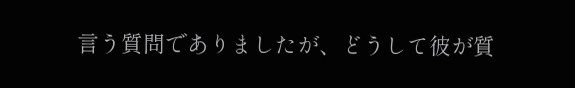言う質問でありましたが、どうして彼が質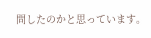問したのかと思っています。